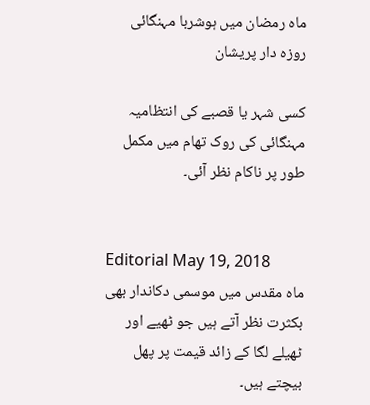ماہ رمضان میں ہوشربا مہنگائی روزہ دار پریشان

کسی شہر یا قصبے کی انتظامیہ مہنگائی کی روک تھام میں مکمل طور پر ناکام نظر آئی۔


Editorial May 19, 2018
ماہ مقدس میں موسمی دکاندار بھی بکثرت نظر آتے ہیں جو ٹھیے اور ٹھیلے لگا کے زائد قیمت پر پھل بیچتے ہیں۔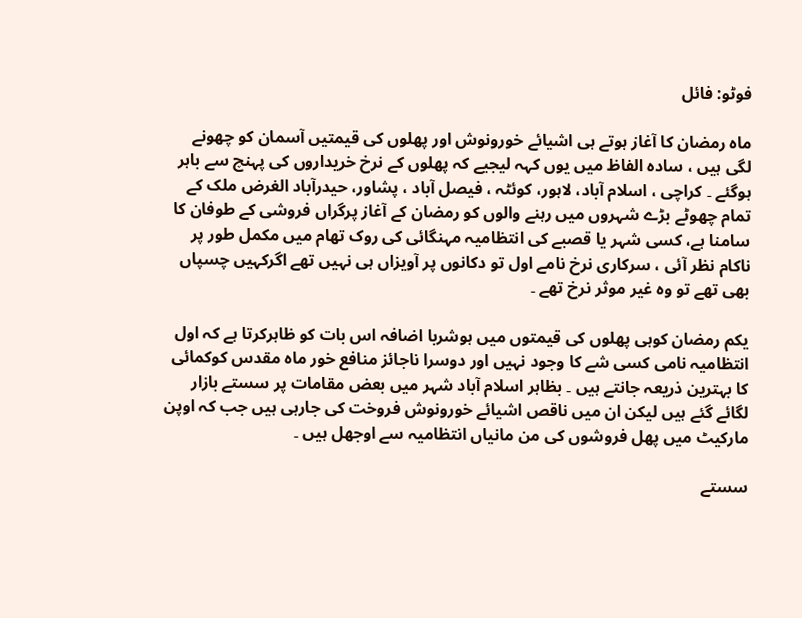فوٹو: فائل

ماہ رمضان کا آغاز ہوتے ہی اشیائے خورونوش اور پھلوں کی قیمتیں آسمان کو چھونے لگی ہیں ، سادہ الفاظ میں یوں کہہ لیجیے کہ پھلوں کے نرخ خریداروں کی پہنچ سے باہر ہوگئے ۔ کراچی ، اسلام آباد، لاہور، کوئٹہ ، فیصل آباد ، پشاور، حیدرآباد الغرض ملک کے تمام چھوٹے بڑے شہروں میں رہنے والوں کو رمضان کے آغاز پرگراں فروشی کے طوفان کا سامنا ہے، کسی شہر یا قصبے کی انتظامیہ مہنگائی کی روک تھام میں مکمل طور پر ناکام نظر آئی ، سرکاری نرخ نامے اول تو دکانوں پر آویزاں ہی نہیں تھے اگرکہیں چسپاں بھی تھے تو وہ غیر موثر نرخ تھے ۔

یکم رمضان کوہی پھلوں کی قیمتوں میں ہوشربا اضافہ اس بات کو ظاہرکرتا ہے کہ اول انتظامیہ نامی کسی شے کا وجود نہیں اور دوسرا ناجائز منافع خور ماہ مقدس کوکمائی کا بہترین ذریعہ جانتے ہیں ۔ بظاہر اسلام آباد شہر میں بعض مقامات پر سستے بازار لگائے گئے ہیں لیکن ان میں ناقص اشیائے خورونوش فروخت کی جارہی ہیں جب کہ اوپن مارکیٹ میں پھل فروشوں کی من مانیاں انتظامیہ سے اوجھل ہیں ۔

سستے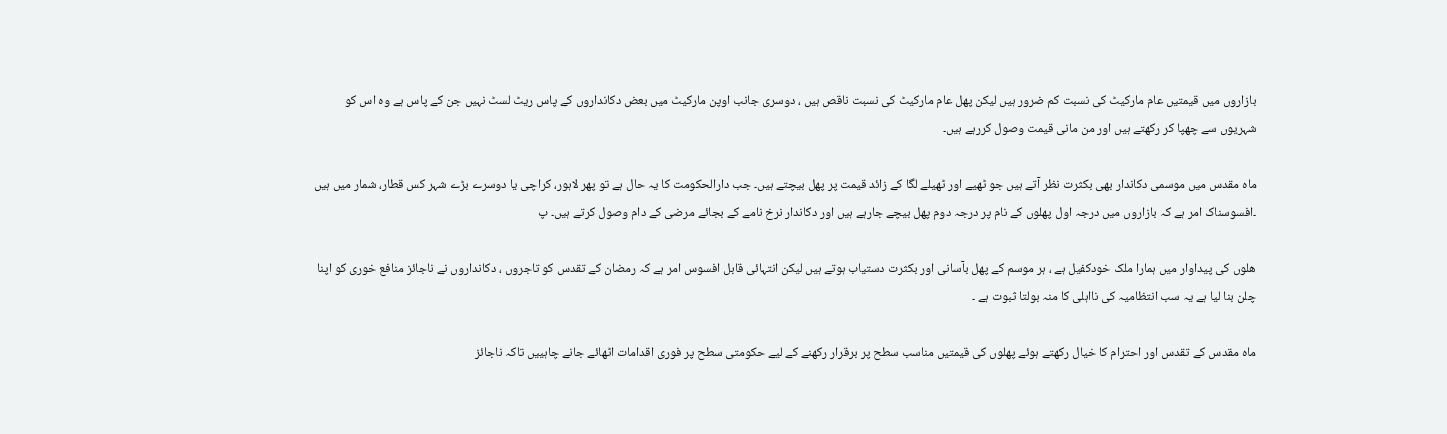بازاروں میں قیمتیں عام مارکیٹ کی نسبت کم ضرور ہیں لیکن پھل عام مارکیٹ کی نسبت ناقص ہیں ، دوسری جانب اوپن مارکیٹ میں بعض دکانداروں کے پاس ریٹ لسٹ نہیں جن کے پاس ہے وہ اس کو شہریوں سے چھپا کر رکھتے ہیں اور من مانی قیمت وصول کررہے ہیں۔

ماہ مقدس میں موسمی دکاندار بھی بکثرت نظر آتے ہیں جو ٹھیے اور ٹھیلے لگا کے زائد قیمت پر پھل بیچتے ہیں۔ جب دارالحکومت کا یہ حال ہے تو پھر لاہور، کراچی یا دوسرے بڑے شہر کس قطار، شمار میں ہیں ۔افسوسناک امر ہے کہ بازاروں میں درجہ اول پھلوں کے نام پر درجہ دوم پھل بیچے جارہے ہیں اور دکاندار نرخ نامے کے بجائے مرضی کے دام وصول کرتے ہیں۔ پ

ھلوں کی پیداوار میں ہمارا ملک خودکفیل ہے ، ہر موسم کے پھل بآسانی اور بکثرت دستیاب ہوتے ہیں لیکن انتہائی قابل افسوس امر ہے کہ رمضان کے تقدس کو تاجروں ، دکانداروں نے ناجائز منافع خوری کو اپنا چلن بنا لیا ہے یہ سب انتظامیہ کی نااہلی کا منہ بولتا ثبوت ہے ۔

ماہ مقدس کے تقدس اور احترام کا خیال رکھتے ہوئے پھلوں کی قیمتیں مناسب سطح پر برقرار رکھنے کے لیے حکومتی سطح پر فوری اقدامات اٹھائے جانے چاہییں تاکہ ناجائز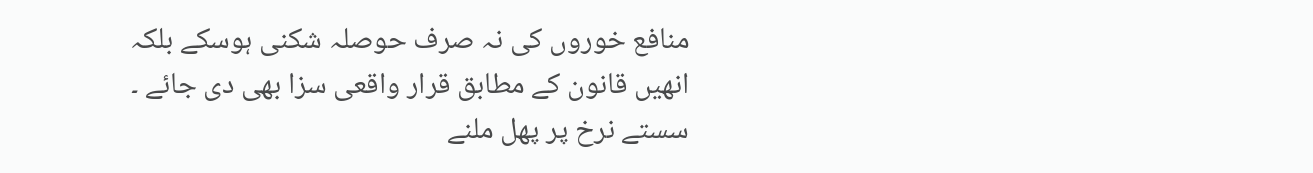منافع خوروں کی نہ صرف حوصلہ شکنی ہوسکے بلکہ انھیں قانون کے مطابق قرار واقعی سزا بھی دی جائے ۔ سستے نرخ پر پھل ملنے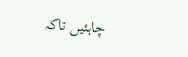چاہئیں تاکہ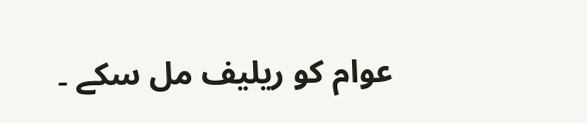عوام کو ریلیف مل سکے ۔